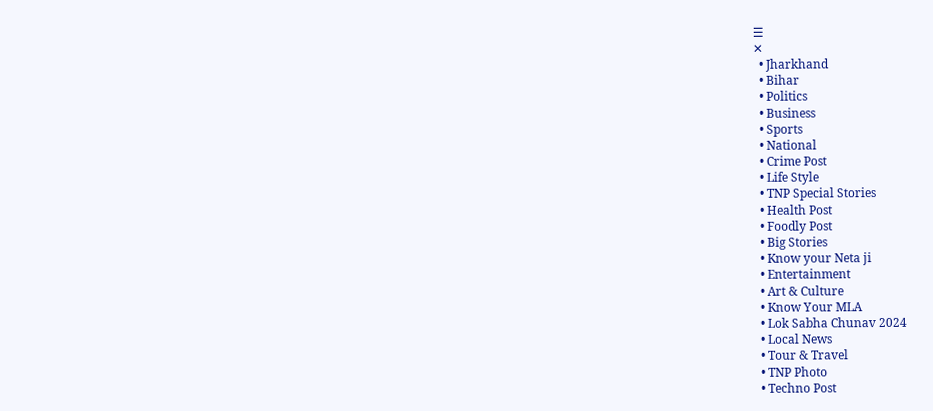☰
✕
  • Jharkhand
  • Bihar
  • Politics
  • Business
  • Sports
  • National
  • Crime Post
  • Life Style
  • TNP Special Stories
  • Health Post
  • Foodly Post
  • Big Stories
  • Know your Neta ji
  • Entertainment
  • Art & Culture
  • Know Your MLA
  • Lok Sabha Chunav 2024
  • Local News
  • Tour & Travel
  • TNP Photo
  • Techno Post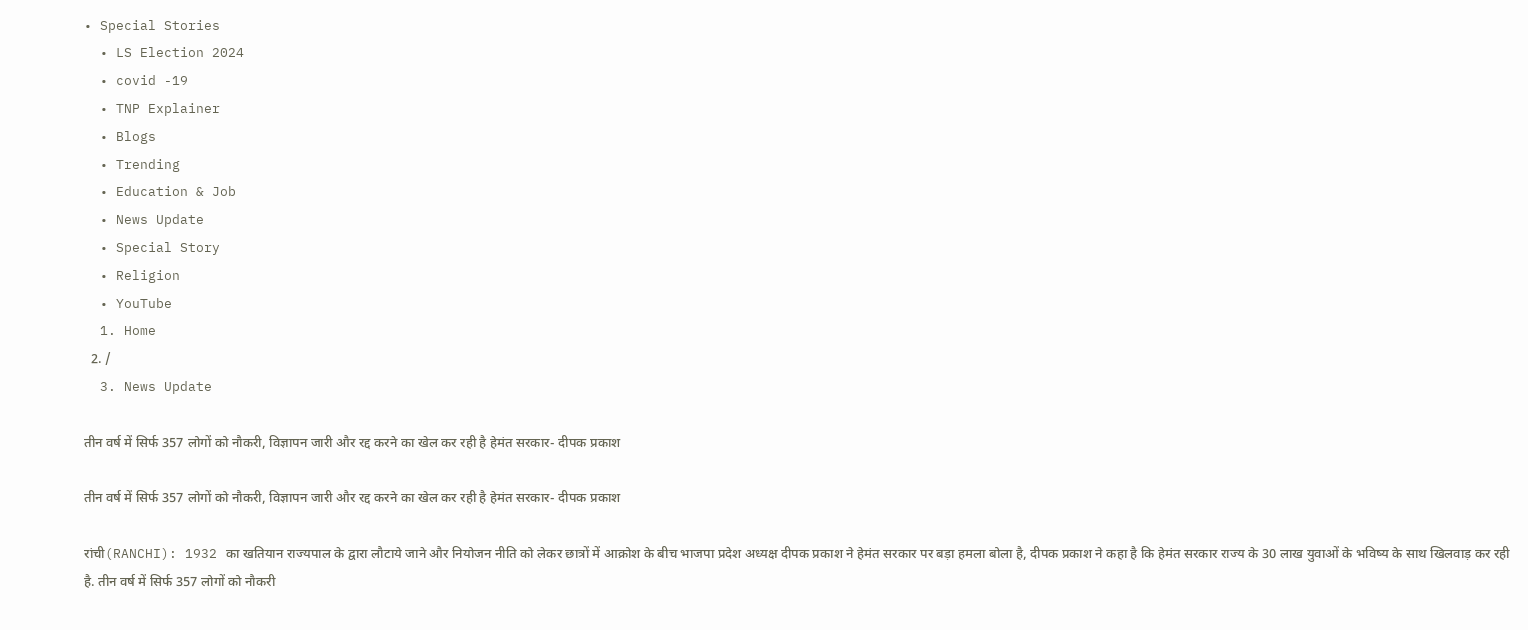• Special Stories
  • LS Election 2024
  • covid -19
  • TNP Explainer
  • Blogs
  • Trending
  • Education & Job
  • News Update
  • Special Story
  • Religion
  • YouTube
  1. Home
  2. /
  3. News Update

तीन वर्ष में सिर्फ 357 लोगों को नौकरी, विज्ञापन जारी और रद्द करने का खेल कर रही है हेमंत सरकार- दीपक प्रकाश

तीन वर्ष में सिर्फ 357 लोगों को नौकरी, विज्ञापन जारी और रद्द करने का खेल कर रही है हेमंत सरकार- दीपक प्रकाश

रांची(RANCHI): 1932 का खतियान राज्यपाल के द्वारा लौटाये जाने और नियोजन नीति को लेकर छात्रों में आक्रोश के बीच भाजपा प्रदेश अध्यक्ष दीपक प्रकाश ने हेमंत सरकार पर बड़ा हमला बोला है, दीपक प्रकाश ने कहा है कि हेमंत सरकार राज्य के 30 लाख युवाओं के भविष्य के साथ खिलवाड़ कर रही है. तीन वर्ष में सिर्फ 357 लोगों को नौकरी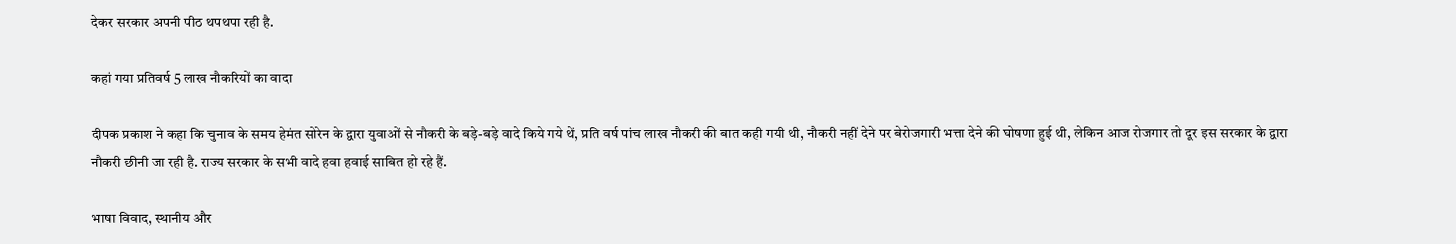देकर सरकार अपनी पीठ थपथपा रही है.

कहां गया प्रतिवर्ष 5 लाख नौकरियों का वादा

दीपक प्रकाश ने कहा कि चुनाव के समय हेमंत सोरेन के द्वारा युवाओं से नौकरी के बड़े-बड़े वादे किये गये थें, प्रति वर्ष पांच लाख नौकरी की बात कही गयी थी, नौकरी नहीं देने पर बेरोजगारी भत्ता देने की घोषणा हुई थी, लेकिन आज रोजगार तो दूर इस सरकार के द्वारा नौकरी छीनी जा रही है. राज्य सरकार के सभी वादे हवा हवाई साबित हो रहे हैं.

भाषा विवाद, स्थानीय और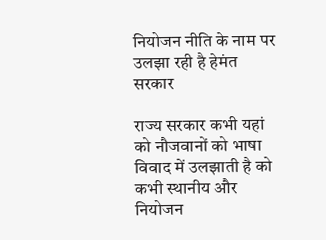नियोजन नीति के नाम पर उलझा रही है हेमंत सरकार

राज्य सरकार कभी यहां को नौजवानों को भाषा विवाद में उलझाती है को कभी स्थानीय और नियोजन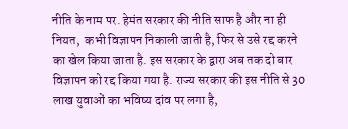नीति के नाम पर. हेमंत सरकार की नीति साफ है और ना ही नियत,  कभी विज्ञापन निकाली जाती है, फिर से उसे रद्द करने का खेल किया जाता है. इस सरकार के द्वारा अब तक दो बार विज्ञापन को रद्द किया गया है. राज्य सरकार की इस नीति से 30 लाख युवाओं का भविष्य दांव पर लगा है,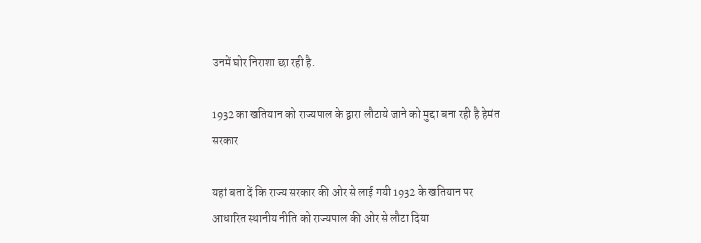उनमें घोर निराशा छा रही है.

1932 का खतियान को राज्यपाल के द्वारा लौटाये जाने को मुद्दा बना रही है हेमंत सरकार

यहां बता दें कि राज्य सरकार की ओर से लाई गयी 1932 के खतियान पर आधारित स्थानीय नीति को राज्यपाल की ओर से लौटा दिया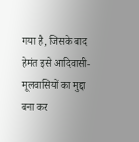गया है, जिसके बाद हेमंत इसे आदिवासी-मूलवासियों का मुद्दा बना कर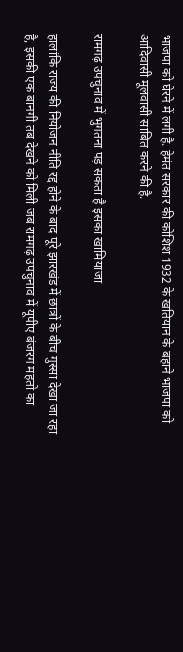भाजपा को घेरने में लगी है. हेमंत सरकार की कोशिश 1932 के खतियान के बहाने भाजपा को आदिवासी मूलवासी साबित करने की है.

रामगढ़ उपचुनाव में भुगतना पड़ सकता है इसका खामियाजा

हालांकि राज्य की नियोजन नीति रद्द होने के बाद पूरे झारखंड में छात्रों के बीच गुस्सा देखा जा रहा है, इसकी एक बानगी तब देखने को मिली जब रामगढ़ उपचुनाव में यूपीए बंजरग महतो का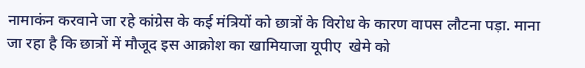नामाकंन करवाने जा रहे कांग्रेस के कई मंत्रियों को छात्रों के विरोध के कारण वापस लौटना पड़ा. माना  जा रहा है कि छात्रों में मौजूद इस आक्रोश का खामियाजा यूपीए  खेमे को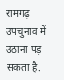रामगढ़ उपचुनाव में उठाना पड़ सकता है.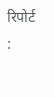रिपोर्ट :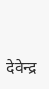देवेन्द्र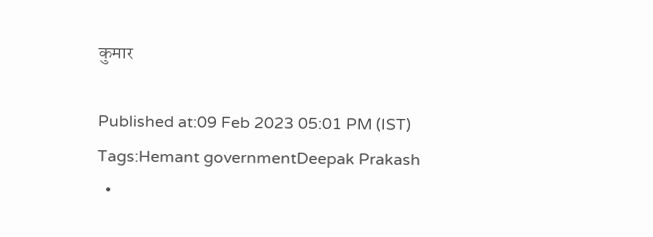कुमार

Published at:09 Feb 2023 05:01 PM (IST)
Tags:Hemant governmentDeepak Prakash
  •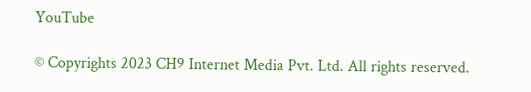YouTube

© Copyrights 2023 CH9 Internet Media Pvt. Ltd. All rights reserved.